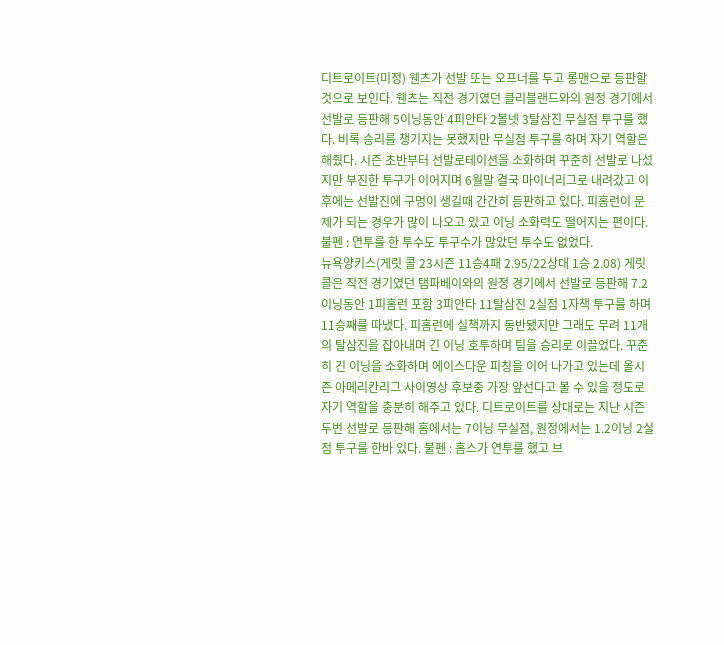디트로이트(미정) 웬츠가 선발 또는 오프너를 두고 롱맨으로 등판할 것으로 보인다. 웬츠는 직전 경기였던 클리블랜드와의 원정 경기에서 선발로 등판해 5이닝동안 4피안타 2볼넷 3탈삼진 무실점 투구를 했다. 비록 승리를 챙기지는 못했지만 무실점 투구를 하며 자기 역할은 해줬다. 시즌 초반부터 선발로테이션을 소화하며 꾸준히 선발로 나섰지만 부진한 투구가 이어지며 6월말 결국 마이너리그로 내려갔고 이후에는 선발진에 구멍이 생길때 간간히 등판하고 있다. 피홈런이 문제가 되는 경우가 많이 나오고 있고 이닝 소화력도 떨어지는 편이다. 불펜 : 연투를 한 투수도 투구수가 많았던 투수도 없었다.
뉴욕양키스(게릿 콜 23시즌 11승4패 2.95/22상대 1승 2.08) 게릿 콜은 직전 경기였던 탬파베이와의 원정 경기에서 선발로 등판해 7.2이닝동안 1피홈런 포함 3피안타 11탈삼진 2실점 1자책 투구를 하며 11승째를 따냈다. 피홈런에 실책까지 동반됐지만 그래도 무려 11개의 탈삼진을 잡아내며 긴 이닝 호투하며 팀을 승리로 이끌었다. 꾸준히 긴 이닝을 소화하며 에이스다운 피칭을 이어 나가고 있는데 올시즌 아메리칸리그 사이영상 후보중 가장 앞선다고 볼 수 있을 정도로 자기 역할을 충분히 해주고 있다. 디트로이트를 상대로는 지난 시즌 두번 선발로 등판해 홈에서는 7이닝 무실점, 원정에서는 1.2이닝 2실점 투구를 한바 있다. 불펜 : 홈스가 연투를 했고 브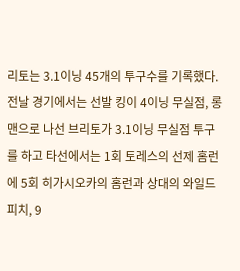리토는 3.1이닝 45개의 투구수를 기록했다.
전날 경기에서는 선발 킹이 4이닝 무실점, 롱맨으로 나선 브리토가 3.1이닝 무실점 투구를 하고 타선에서는 1회 토레스의 선제 홈런에 5회 히가시오카의 홈런과 상대의 와일드 피치, 9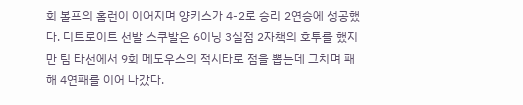회 볼프의 홈런이 이어지며 양키스가 4-2로 승리 2연승에 성공했다. 디트로이트 선발 스쿠발은 6이닝 3실점 2자책의 호투를 했지만 팀 타선에서 9회 메도우스의 적시타로 점을 뽑는데 그치며 패해 4연패를 이어 나갔다.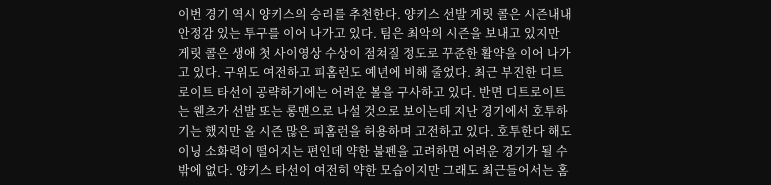이번 경기 역시 양키스의 승리를 추천한다. 양키스 선발 게릿 콜은 시즌내내 안정감 있는 투구를 이어 나가고 있다. 팀은 최악의 시즌을 보내고 있지만 게릿 콜은 생애 첫 사이영상 수상이 점쳐질 정도로 꾸준한 활약을 이어 나가고 있다. 구위도 여전하고 피홈런도 예년에 비해 줄었다. 최근 부진한 디트로이트 타선이 공략하기에는 어려운 볼을 구사하고 있다. 반면 디트로이트는 웬츠가 선발 또는 롱맨으로 나설 것으로 보이는데 지난 경기에서 호투하기는 했지만 올 시즌 많은 피홈런을 허용하며 고전하고 있다. 호투한다 해도 이닝 소화력이 떨어지는 편인데 약한 불펜을 고려하면 어려운 경기가 될 수 밖에 없다. 양키스 타선이 여전히 약한 모습이지만 그래도 최근들어서는 홈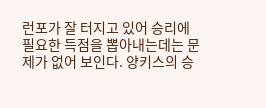런포가 잘 터지고 있어 승리에 필요한 득점을 뽑아내는데는 문제가 없어 보인다. 양키스의 승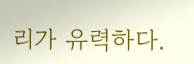리가 유력하다.